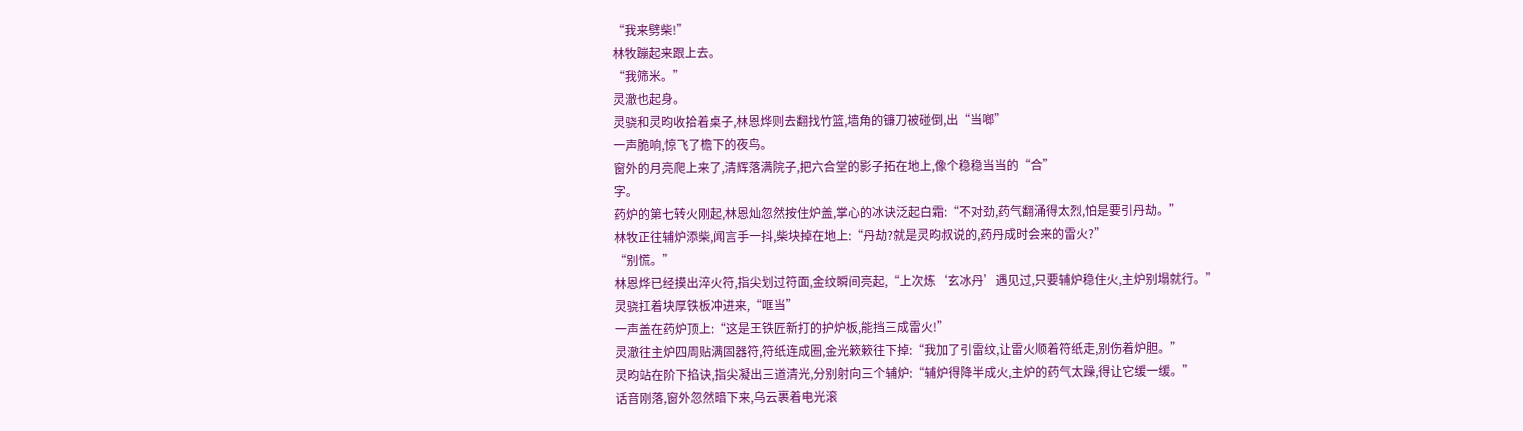“我来劈柴!”
林牧蹦起来跟上去。
“我筛米。”
灵澈也起身。
灵骁和灵昀收拾着桌子,林恩烨则去翻找竹篮,墙角的镰刀被碰倒,出“当啷”
一声脆响,惊飞了檐下的夜鸟。
窗外的月亮爬上来了,清辉落满院子,把六合堂的影子拓在地上,像个稳稳当当的“合”
字。
药炉的第七转火刚起,林恩灿忽然按住炉盖,掌心的冰诀泛起白霜:“不对劲,药气翻涌得太烈,怕是要引丹劫。”
林牧正往辅炉添柴,闻言手一抖,柴块掉在地上:“丹劫?就是灵昀叔说的,药丹成时会来的雷火?”
“别慌。”
林恩烨已经摸出淬火符,指尖划过符面,金纹瞬间亮起,“上次炼‘玄冰丹’遇见过,只要辅炉稳住火,主炉别塌就行。”
灵骁扛着块厚铁板冲进来,“哐当”
一声盖在药炉顶上:“这是王铁匠新打的护炉板,能挡三成雷火!”
灵澈往主炉四周贴满固器符,符纸连成圈,金光簌簌往下掉:“我加了引雷纹,让雷火顺着符纸走,别伤着炉胆。”
灵昀站在阶下掐诀,指尖凝出三道清光,分别射向三个辅炉:“辅炉得降半成火,主炉的药气太躁,得让它缓一缓。”
话音刚落,窗外忽然暗下来,乌云裹着电光滚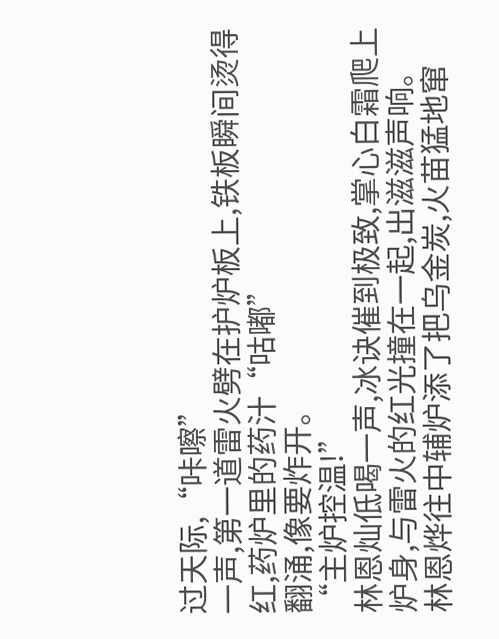过天际,“咔嚓”
一声,第一道雷火劈在护炉板上,铁板瞬间烫得红,药炉里的药汁“咕嘟”
翻涌,像要炸开。
“主炉控温!”
林恩灿低喝一声,冰诀催到极致,掌心白霜爬上炉身,与雷火的红光撞在一起,出滋滋声响。
林恩烨往中辅炉添了把乌金炭,火苗猛地窜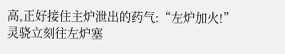高,正好接住主炉泄出的药气:“左炉加火!”
灵骁立刻往左炉塞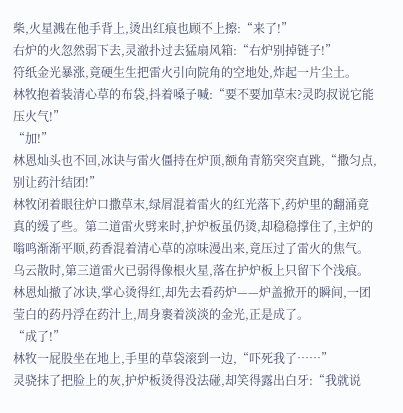柴,火星溅在他手背上,烫出红痕也顾不上擦:“来了!”
右炉的火忽然弱下去,灵澈扑过去猛扇风箱:“右炉别掉链子!”
符纸金光暴涨,竟硬生生把雷火引向院角的空地处,炸起一片尘土。
林牧抱着装清心草的布袋,抖着嗓子喊:“要不要加草末?灵昀叔说它能压火气!”
“加!”
林恩灿头也不回,冰诀与雷火僵持在炉顶,额角青筋突突直跳,“撒匀点,别让药汁结团!”
林牧闭着眼往炉口撒草末,绿屑混着雷火的红光落下,药炉里的翻涌竟真的缓了些。第二道雷火劈来时,护炉板虽仍烫,却稳稳撑住了,主炉的嗡鸣渐渐平顺,药香混着清心草的凉味漫出来,竟压过了雷火的焦气。
乌云散时,第三道雷火已弱得像根火星,落在护炉板上只留下个浅痕。林恩灿撤了冰诀,掌心烫得红,却先去看药炉——炉盖掀开的瞬间,一团莹白的药丹浮在药汁上,周身裹着淡淡的金光,正是成了。
“成了!”
林牧一屁股坐在地上,手里的草袋滚到一边,“吓死我了……”
灵骁抹了把脸上的灰,护炉板烫得没法碰,却笑得露出白牙:“我就说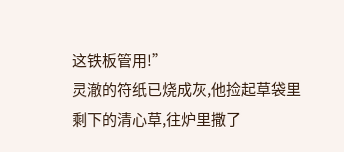这铁板管用!”
灵澈的符纸已烧成灰,他捡起草袋里剩下的清心草,往炉里撒了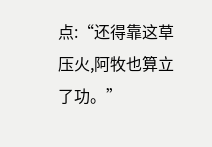点:“还得靠这草压火,阿牧也算立了功。”